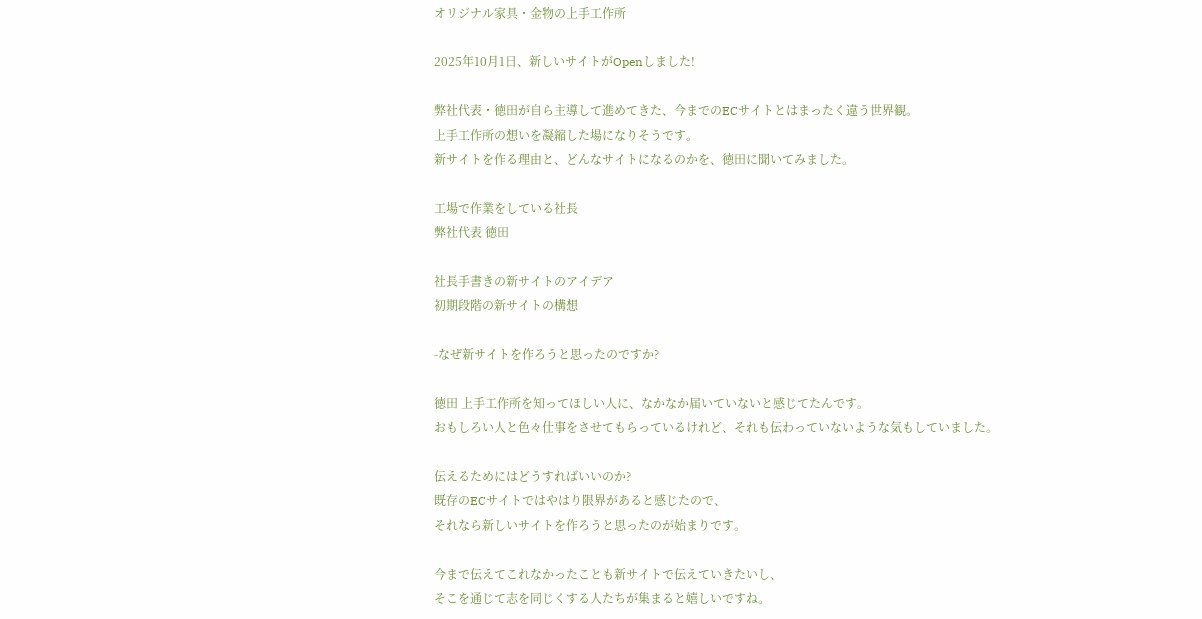オリジナル家具・金物の上手工作所

2025年10月1日、新しいサイトがOpenしました!

弊社代表・徳田が自ら主導して進めてきた、今までのECサイトとはまったく違う世界観。
上手工作所の想いを凝縮した場になりそうです。
新サイトを作る理由と、どんなサイトになるのかを、徳田に聞いてみました。

工場で作業をしている社長
弊社代表 徳田

社長手書きの新サイトのアイデア
初期段階の新サイトの構想

-なぜ新サイトを作ろうと思ったのですか?

徳田 上手工作所を知ってほしい人に、なかなか届いていないと感じてたんです。
おもしろい人と色々仕事をさせてもらっているけれど、それも伝わっていないような気もしていました。

伝えるためにはどうすればいいのか?
既存のECサイトではやはり限界があると感じたので、
それなら新しいサイトを作ろうと思ったのが始まりです。

今まで伝えてこれなかったことも新サイトで伝えていきたいし、
そこを通じて志を同じくする人たちが集まると嬉しいですね。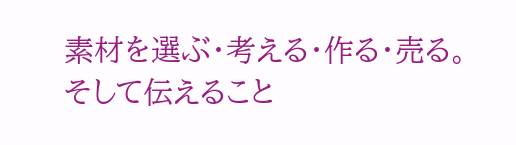素材を選ぶ・考える・作る・売る。
そして伝えること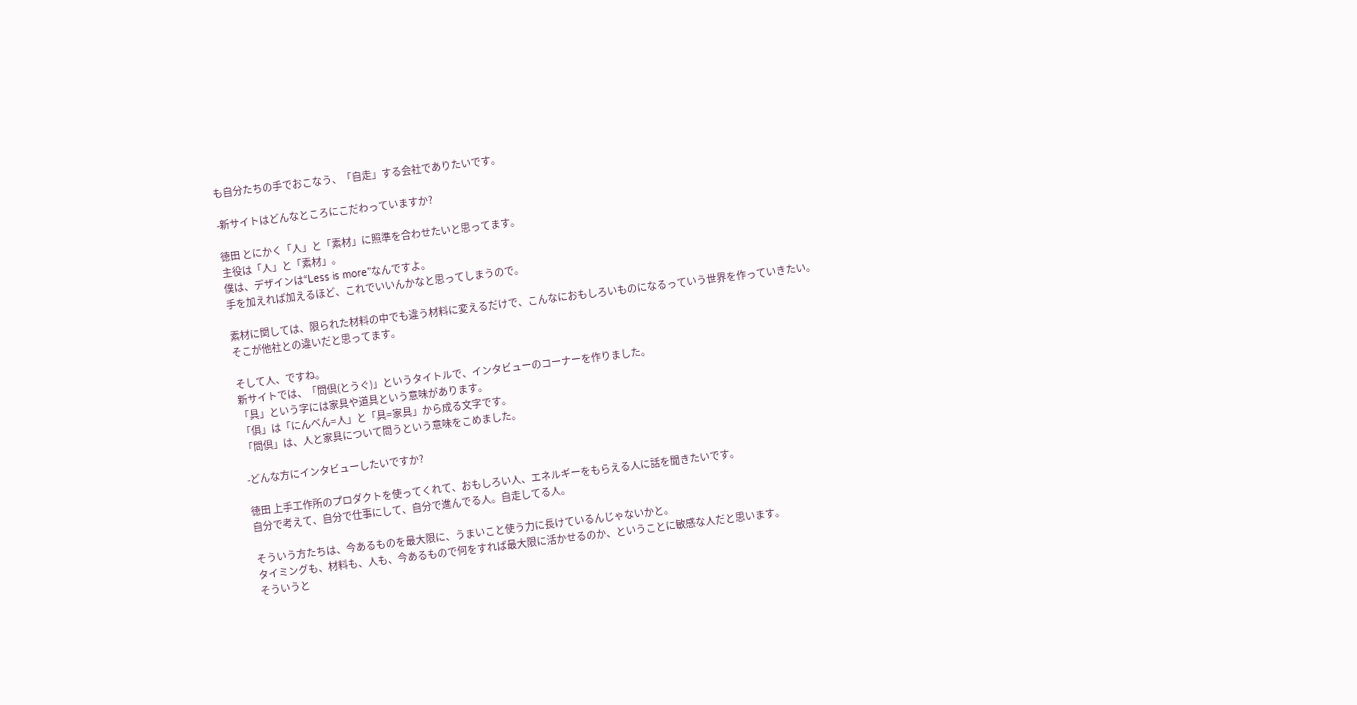も自分たちの手でおこなう、「自走」する会社でありたいです。

-新サイトはどんなところにこだわっていますか?

徳田 とにかく「人」と「素材」に照準を合わせたいと思ってます。
主役は「人」と「素材」。
僕は、デザインは“Less is more”なんですよ。
手を加えれば加えるほど、これでいいんかなと思ってしまうので。

素材に関しては、限られた材料の中でも違う材料に変えるだけで、こんなにおもしろいものになるっていう世界を作っていきたい。
そこが他社との違いだと思ってます。

そして人、ですね。
新サイトでは、「問倶(とうぐ)」というタイトルで、インタビューのコーナーを作りました。
「具」という字には家具や道具という意味があります。
「俱」は「にんべん=人」と「具=家具」から成る文字です。
「問倶」は、人と家具について問うという意味をこめました。

-どんな方にインタビューしたいですか?

徳田 上手工作所のプロダクトを使ってくれて、おもしろい人、エネルギーをもらえる人に話を聞きたいです。
自分で考えて、自分で仕事にして、自分で進んでる人。自走してる人。

そういう方たちは、今あるものを最大限に、うまいこと使う力に長けているんじゃないかと。
タイミングも、材料も、人も、今あるもので何をすれば最大限に活かせるのか、ということに敏感な人だと思います。
そういうと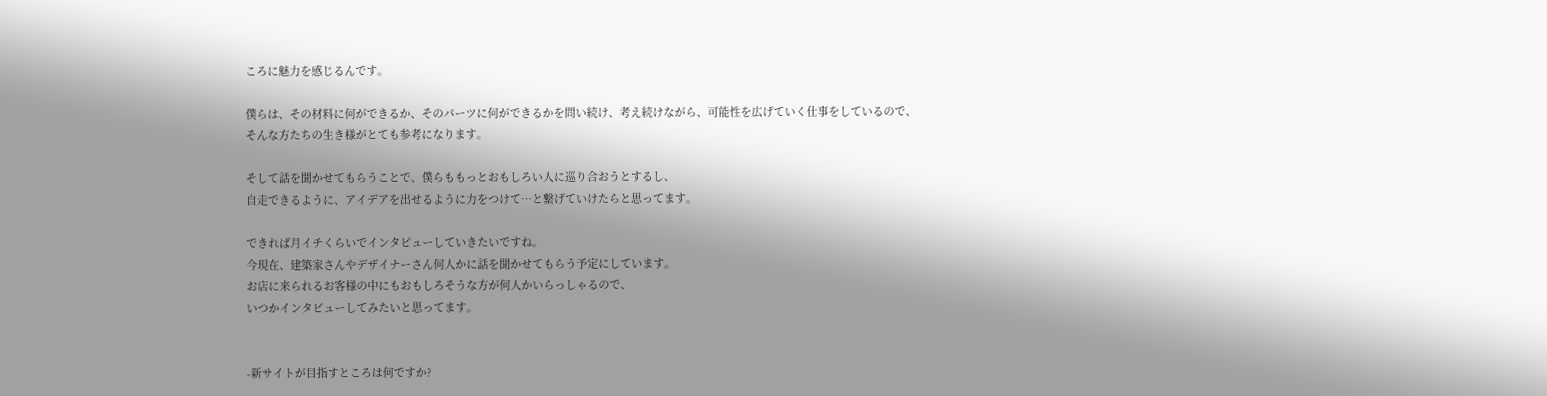ころに魅力を感じるんです。

僕らは、その材料に何ができるか、そのパーツに何ができるかを問い続け、考え続けながら、可能性を広げていく仕事をしているので、
そんな方たちの生き様がとても参考になります。

そして話を聞かせてもらうことで、僕らももっとおもしろい人に巡り合おうとするし、
自走できるように、アイデアを出せるように力をつけて…と繋げていけたらと思ってます。

できれば月イチくらいでインタビューしていきたいですね。
今現在、建築家さんやデザイナーさん何人かに話を聞かせてもらう予定にしています。
お店に来られるお客様の中にもおもしろそうな方が何人かいらっしゃるので、
いつかインタビューしてみたいと思ってます。


-新サイトが目指すところは何ですか?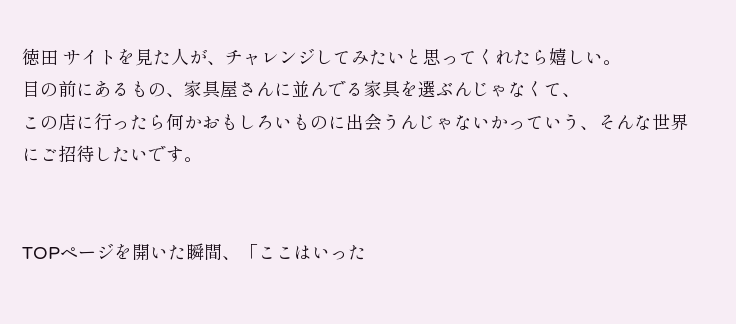徳田 サイトを見た人が、チャレンジしてみたいと思ってくれたら嬉しい。
目の前にあるもの、家具屋さんに並んでる家具を選ぶんじゃなくて、
この店に行ったら何かおもしろいものに出会うんじゃないかっていう、そんな世界にご招待したいです。


TOPページを開いた瞬間、「ここはいった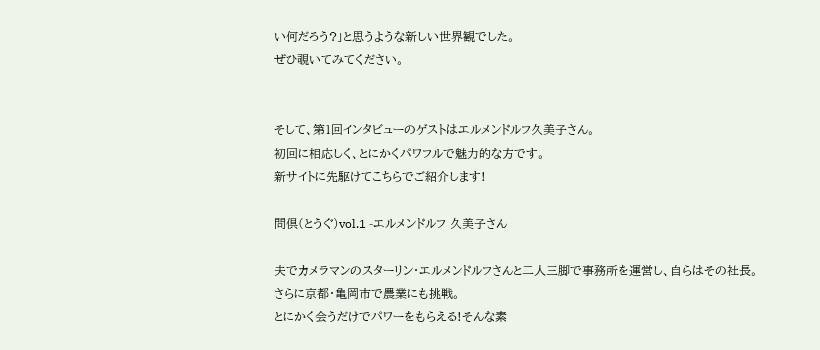い何だろう?」と思うような新しい世界観でした。
ぜひ覗いてみてください。


そして、第1回インタビューのゲストはエルメンドルフ久美子さん。
初回に相応しく、とにかくパワフルで魅力的な方です。
新サイトに先駆けてこちらでご紹介します!

問倶(とうぐ)vol.1 -エルメンドルフ 久美子さん

夫でカメラマンのスターリン・エルメンドルフさんと二人三脚で事務所を運営し、自らはその社長。
さらに京都・亀岡市で農業にも挑戦。
とにかく会うだけでパワーをもらえる!そんな素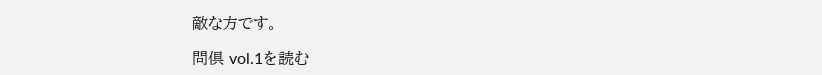敵な方です。

問倶 vol.1を読む